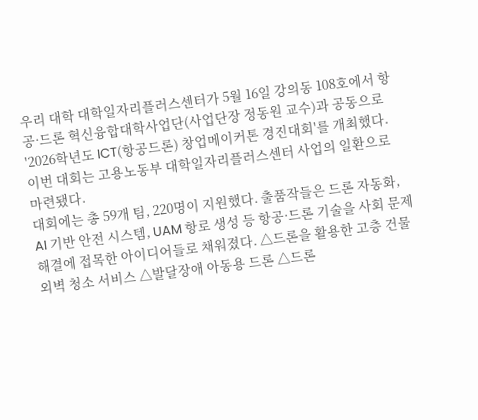우리 대학 대학일자리플러스센터가 5월 16일 강의동 108호에서 항공·드론 혁신융합대학사업단(사업단장 정동원 교수)과 공동으로 '2026학년도 ICT(항공드론) 창업메이커톤 경진대회'를 개최했다. 이번 대회는 고용노동부 대학일자리플러스센터 사업의 일환으로 마련됐다.
대회에는 총 59개 팀, 220명이 지원했다. 출품작들은 드론 자동화, AI 기반 안전 시스템, UAM 항로 생성 등 항공·드론 기술을 사회 문제 해결에 접목한 아이디어들로 채워졌다. △드론을 활용한 고층 건물 외벽 청소 서비스 △발달장애 아동용 드론 △드론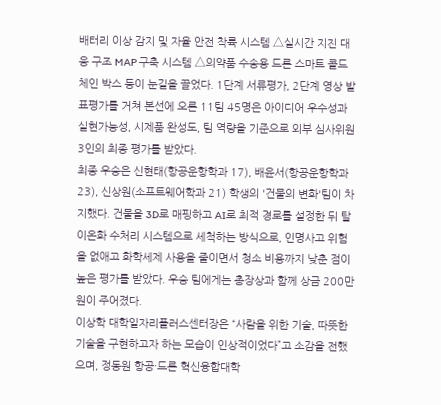배터리 이상 감지 및 자율 안전 착륙 시스템 △실시간 지진 대응 구조 MAP 구축 시스템 △의약품 수송용 드론 스마트 콜드체인 박스 등이 눈길을 끌었다. 1단계 서류평가, 2단계 영상 발표평가를 거쳐 본선에 오른 11팀 45명은 아이디어 우수성과 실현가능성, 시제품 완성도, 팀 역량을 기준으로 외부 심사위원 3인의 최종 평가를 받았다.
최종 우승은 신현태(항공운항학과 17), 배윤서(항공운항학과 23), 신상원(소프트웨어학과 21) 학생의 '건물의 변화'팀이 차지했다. 건물을 3D로 매핑하고 AI로 최적 경로를 설정한 뒤 탈이온화 수처리 시스템으로 세척하는 방식으로, 인명사고 위험을 없애고 화학세제 사용을 줄이면서 청소 비용까지 낮춘 점이 높은 평가를 받았다. 우승 팀에게는 총장상과 함께 상금 200만 원이 주어졌다.
이상학 대학일자리플러스센터장은 “사람을 위한 기술, 따뜻한 기술을 구현하고자 하는 모습이 인상적이었다”고 소감을 전했으며, 정동원 항공·드론 혁신융합대학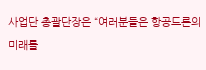사업단 총괄단장은 “여러분들은 항공드론의 미래를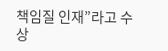책임질 인재”라고 수상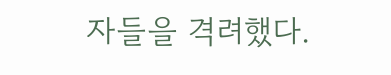자들을 격려했다.